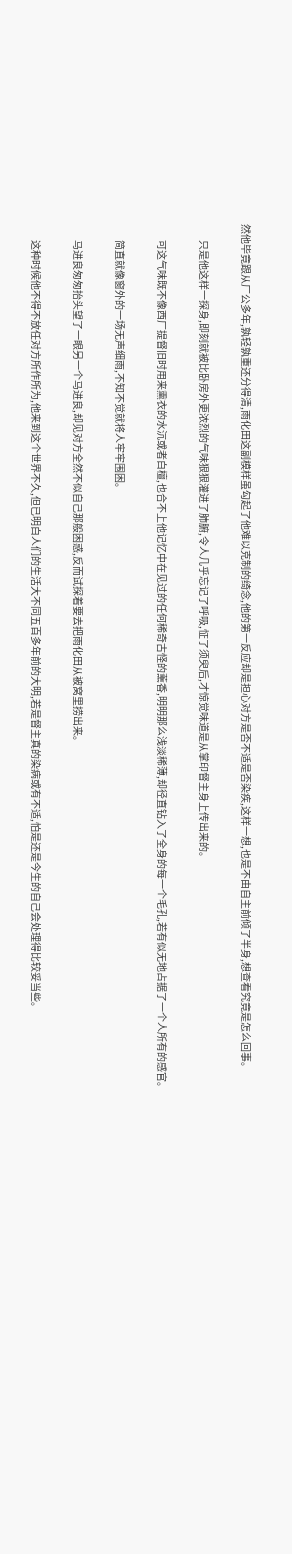然他毕竟跟从厂公多年,孰轻孰重还分得清,雨化田这副模样虽勾起了他难以克制的绮念,他的第一反应却是担心对方是否不适是否染疾,这样一想,也是不由自主前倾了半身,想查看究竟是怎么回事。

        只是他这样一探身,即刻就被比卧房外更浓烈的气味狠狠灌进了肺腑,令人几乎忘记了呼吸,怔了须臾后,才惊觉味道是从掌印督主身上传出来的。

        可这气味既不像西厂提督旧时用来熏衣的水沉或者白檀,也合不上他记忆中在见过的任何稀奇古怪的薰香,明明那么浅淡稀薄,却径直钻入了全身的每一个毛孔,若有似无地占据了一个人所有的感官。

        简直就像窗外的一场无声细雨,不知不觉就将人牢牢围困。

        马进良匆匆抬头望了一眼另一个马进良,却见对方全然不似自己那般困惑,反而试探着要去把雨化田从被窝里捞出来。

        这种时候他不得不放任对方所作所为,他来到这个世界不久,但已明白人们的生活大不同五百多年前的大明,若是督主真的染病或有不适,怕是还是今生的自己会处理得比较妥当些。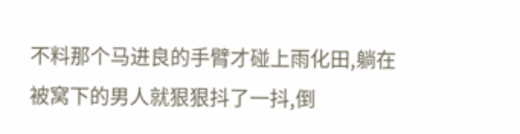不料那个马进良的手臂才碰上雨化田,躺在被窝下的男人就狠狠抖了一抖,倒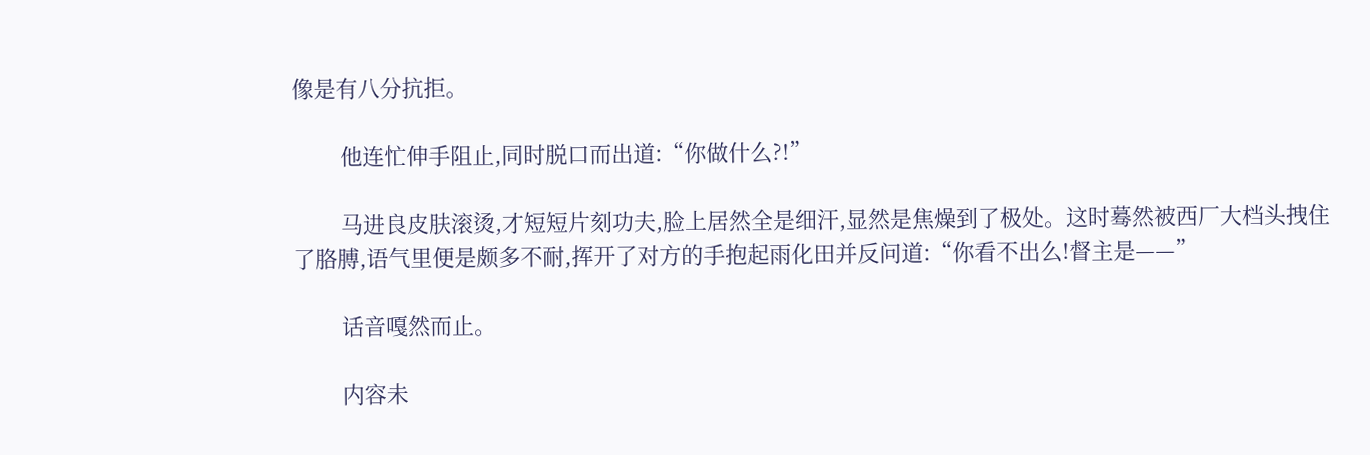像是有八分抗拒。

        他连忙伸手阻止,同时脱口而出道:“你做什么?!”

        马进良皮肤滚烫,才短短片刻功夫,脸上居然全是细汗,显然是焦燥到了极处。这时蓦然被西厂大档头拽住了胳膊,语气里便是颇多不耐,挥开了对方的手抱起雨化田并反问道:“你看不出么!督主是——”

        话音嘎然而止。

        内容未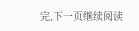完,下一页继续阅读